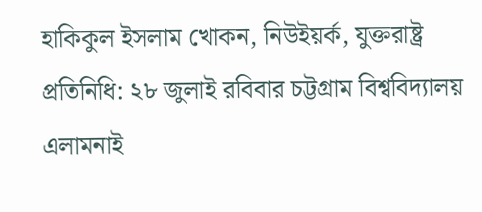হাকিকুল ইসলাম খোকন, নিউইয়র্ক, যুক্তরাষ্ট্র প্রতিনিধি: ২৮ জুলাই রবিবার চট্টগ্রাম বিশ্ববিদ্যালয় এলামনাই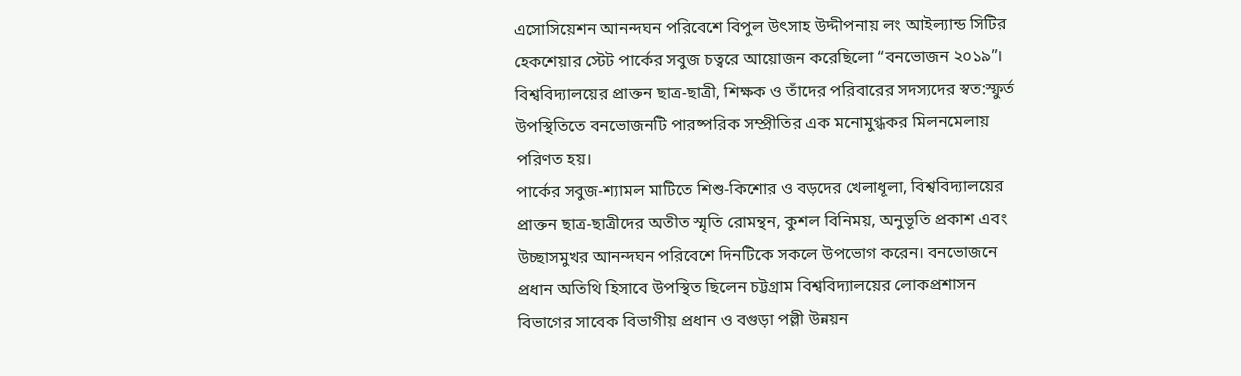এসোসিয়েশন আনন্দঘন পরিবেশে বিপুল উৎসাহ উদ্দীপনায় লং আইল্যান্ড সিটির হেকশেয়ার স্টেট পার্কের সবুজ চত্বরে আয়োজন করেছিলো “বনভোজন ২০১৯”। বিশ্ববিদ্যালয়ের প্রাক্তন ছাত্র-ছাত্রী, শিক্ষক ও তাঁদের পরিবারের সদস্যদের স্বত:স্ফুর্ত উপস্থিতিতে বনভোজনটি পারষ্পরিক সম্প্রীতির এক মনোমুগ্ধকর মিলনমেলায় পরিণত হয়।
পার্কের সবুজ-শ্যামল মাটিতে শিশু-কিশোর ও বড়দের খেলাধূলা, বিশ্ববিদ্যালয়ের প্রাক্তন ছাত্র-ছাত্রীদের অতীত স্মৃতি রোমন্থন, কুশল বিনিময়, অনুভূতি প্রকাশ এবং উচ্ছাসমুখর আনন্দঘন পরিবেশে দিনটিকে সকলে উপভোগ করেন। বনভোজনে প্রধান অতিথি হিসাবে উপস্থিত ছিলেন চট্টগ্রাম বিশ্ববিদ্যালয়ের লোকপ্রশাসন বিভাগের সাবেক বিভাগীয় প্রধান ও বগুড়া পল্লী উন্নয়ন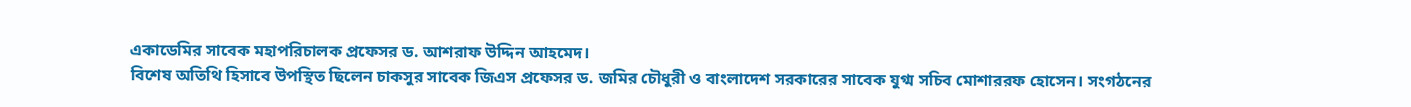একাডেমির সাবেক মহাপরিচালক প্রফেসর ড. আশরাফ উদ্দিন আহমেদ।
বিশেষ অতিথি হিসাবে উপস্থিত ছিলেন চাকসুর সাবেক জিএস প্রফেসর ড. জমির চৌধুরী ও বাংলাদেশ সরকারের সাবেক যুগ্ম সচিব মোশাররফ হোসেন। সংগঠনের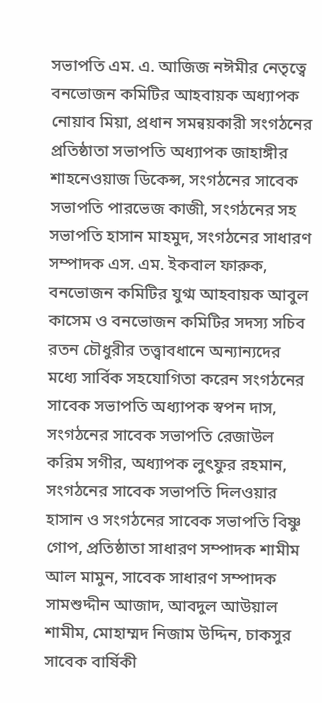সভাপতি এম. এ. আজিজ নঈমীর নেতৃত্বে বনভোজন কমিটির আহবায়ক অধ্যাপক নোয়াব মিয়া, প্রধান সমন্বয়কারী সংগঠনের প্রতিষ্ঠাতা সভাপতি অধ্যাপক জাহাঙ্গীর শাহনেওয়াজ ডিকেন্স, সংগঠনের সাবেক সভাপতি পারভেজ কাজী, সংগঠনের সহ সভাপতি হাসান মাহমুদ, সংগঠনের সাধারণ সম্পাদক এস. এম. ইকবাল ফারুক, বনভোজন কমিটির যুগ্ম আহবায়ক আবুল কাসেম ও বনভোজন কমিটির সদস্য সচিব রতন চৌধুরীর তত্ত্বাবধানে অন্যান্যদের মধ্যে সার্বিক সহযোগিতা করেন সংগঠনের সাবেক সভাপতি অধ্যাপক স্বপন দাস, সংগঠনের সাবেক সভাপতি রেজাউল করিম সগীর, অধ্যাপক লুৎফুর রহমান, সংগঠনের সাবেক সভাপতি দিলওয়ার হাসান ও সংগঠনের সাবেক সভাপতি বিষ্ণু গোপ, প্রতিষ্ঠাতা সাধারণ সম্পাদক শামীম আল মামুন, সাবেক সাধারণ সম্পাদক সামশুদ্দীন আজাদ, আবদুল আউয়াল শামীম, মোহাম্মদ নিজাম উদ্দিন, চাকসুর সাবেক বার্ষিকী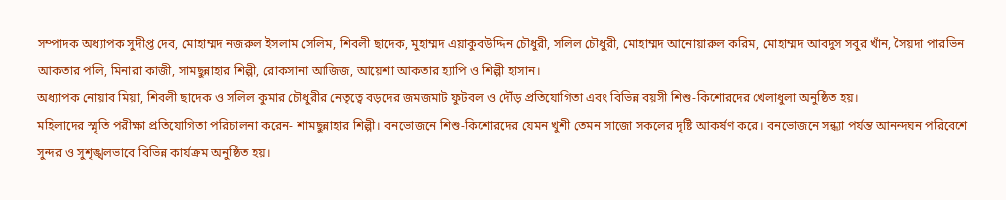সম্পাদক অধ্যাপক সুদীপ্ত দেব, মোহাম্মদ নজরুল ইসলাম সেলিম, শিবলী ছাদেক, মুহাম্মদ এয়াকুবউদ্দিন চৌধুরী, সলিল চৌধুরী, মোহাম্মদ আনোয়ারুল করিম, মোহাম্মদ আবদুস সবুর খাঁন, সৈয়দা পারভিন আকতার পলি, মিনারা কাজী, সামছুন্নাহার শিল্পী, রোকসানা আজিজ, আয়েশা আকতার হ্যাপি ও শিল্পী হাসান।
অধ্যাপক নোয়াব মিয়া, শিবলী ছাদেক ও সলিল কুমার চৌধুরীর নেতৃত্বে বড়দের জমজমাট ফুটবল ও দৌঁড় প্রতিযোগিতা এবং বিভিন্ন বয়সী শিশু-কিশোরদের খেলাধুলা অনুষ্ঠিত হয়।
মহিলাদের স্মৃতি পরীক্ষা প্রতিযোগিতা পরিচালনা করেন- শামছুন্নাহার শিল্পী। বনভোজনে শিশু-কিশোরদের যেমন খুশী তেমন সাজো সকলের দৃষ্টি আকর্ষণ করে। বনভোজনে সন্ধ্যা পর্যন্ত আনন্দঘন পরিবেশে সুন্দর ও সুশৃঙ্খলভাবে বিভিন্ন কার্যক্রম অনুষ্ঠিত হয়।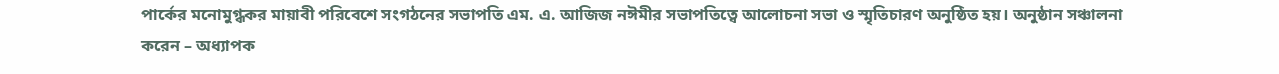পার্কের মনোমুগ্ধকর মায়াবী পরিবেশে সংগঠনের সভাপতি এম. এ. আজিজ নঈমীর সভাপতিত্বে আলোচনা সভা ও স্মৃতিচারণ অনুষ্ঠিত হয়। অনুষ্ঠান সঞ্চালনা করেন – অধ্যাপক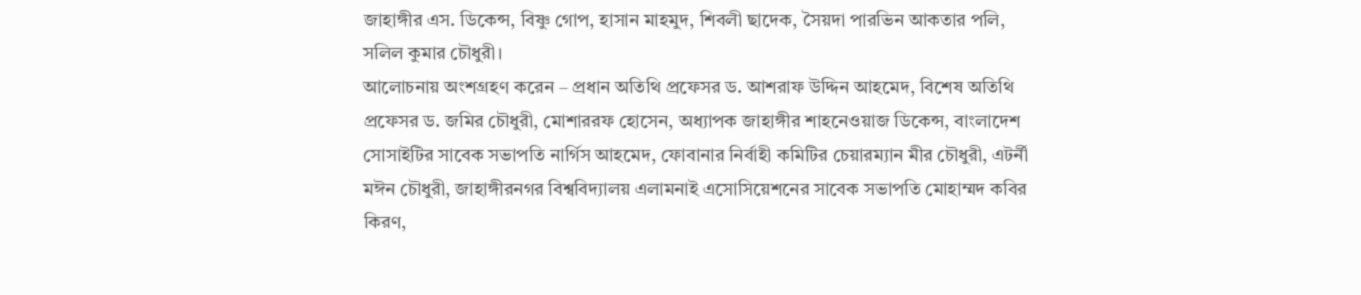জাহাঙ্গীর এস. ডিকেন্স, বিষ্ণু গোপ, হাসান মাহমুদ, শিবলী ছাদেক, সৈয়দা পারভিন আকতার পলি, সলিল কুমার চৌধুরী।
আলোচনায় অংশগ্রহণ করেন – প্রধান অতিথি প্রফেসর ড. আশরাফ উদ্দিন আহমেদ, বিশেষ অতিথি প্রফেসর ড. জমির চৌধুরী, মোশাররফ হোসেন, অধ্যাপক জাহাঙ্গীর শাহনেওয়াজ ডিকেন্স, বাংলাদেশ সোসাইটির সাবেক সভাপতি নার্গিস আহমেদ, ফোবানার নির্বাহী কমিটির চেয়ারম্যান মীর চৌধুরী, এটর্নী মঈন চৌধুরী, জাহাঙ্গীরনগর বিশ্ববিদ্যালয় এলামনাই এসোসিয়েশনের সাবেক সভাপতি মোহাম্মদ কবির কিরণ,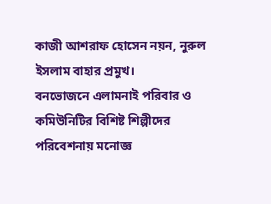কাজী আশরাফ হোসেন নয়ন, নুরুল ইসলাম বাহার প্রমুখ।
বনভোজনে এলামনাই পরিবার ও কমিউনিটির বিশিষ্ট শিল্পীদের পরিবেশনায় মনোজ্ঞ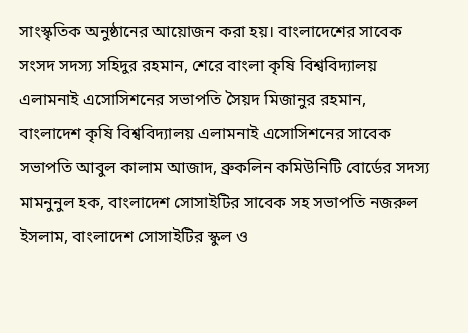সাংস্কৃতিক অনুষ্ঠানের আয়োজন করা হয়। বাংলাদেশের সাবেক সংসদ সদস্য সহিদুর রহমান, শেরে বাংলা কৃষি বিশ্ববিদ্যালয় এলামনাই এসোসিশনের সভাপতি সৈয়দ মিজানুর রহমান, বাংলাদেশ কৃষি বিশ্ববিদ্যালয় এলামনাই এসোসিশনের সাবেক সভাপতি আবুল কালাম আজাদ, ব্রুকলিন কমিউনিটি বোর্ডের সদস্য মামনুনুল হক, বাংলাদেশ সোসাইটির সাবেক সহ সভাপতি নজরুল ইসলাম, বাংলাদেশ সোসাইটির স্কুল ও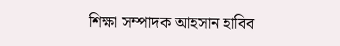শিক্ষা সম্পাদক আহসান হাবিব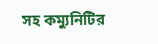সহ কম্যুনিটির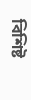বিশিষ্ট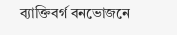ব্যাক্তিবর্গ বনভোজনে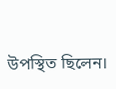উপস্থিত ছিলেন।